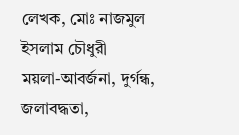লেখক, মোঃ নাজমুল ইসলাম চৌধুরী
ময়লা-আবর্জনা, দুর্গন্ধ, জলাবদ্ধতা,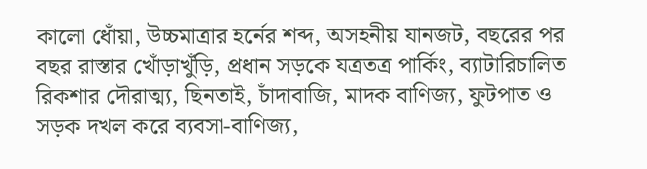কালো ধোঁয়া, উচ্চমাত্রার হর্নের শব্দ, অসহনীয় যানজট, বছরের পর বছর রাস্তার খোঁড়াখুঁড়ি, প্রধান সড়কে যত্রতত্র পার্কিং, ব্যাটারিচালিত রিকশার দৌরাত্ম্য, ছিনতাই, চাঁদাবাজি, মাদক বাণিজ্য, ফুটপাত ও সড়ক দখল করে ব্যবসা-বাণিজ্য,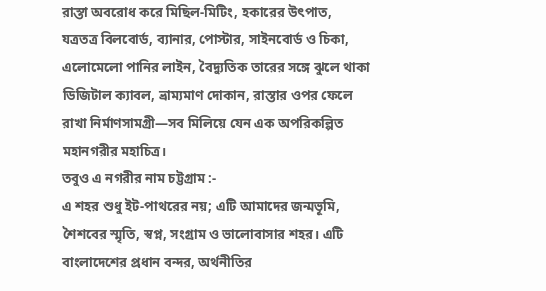রাস্তা অবরোধ করে মিছিল-মিটিং, হকারের উৎপাত, যত্রতত্র বিলবোর্ড, ব্যানার, পোস্টার, সাইনবোর্ড ও চিকা, এলোমেলো পানির লাইন, বৈদ্যুতিক তারের সঙ্গে ঝুলে থাকা ডিজিটাল ক্যাবল, ভ্রাম্যমাণ দোকান, রাস্তার ওপর ফেলে রাখা নির্মাণসামগ্রী—সব মিলিয়ে যেন এক অপরিকল্পিত মহানগরীর মহাচিত্র।
তবুও এ নগরীর নাম চট্টগ্রাম :-
এ শহর শুধু ইট-পাথরের নয়; এটি আমাদের জন্মভূমি, শৈশবের স্মৃতি, স্বপ্ন, সংগ্রাম ও ভালোবাসার শহর। এটি বাংলাদেশের প্রধান বন্দর, অর্থনীতির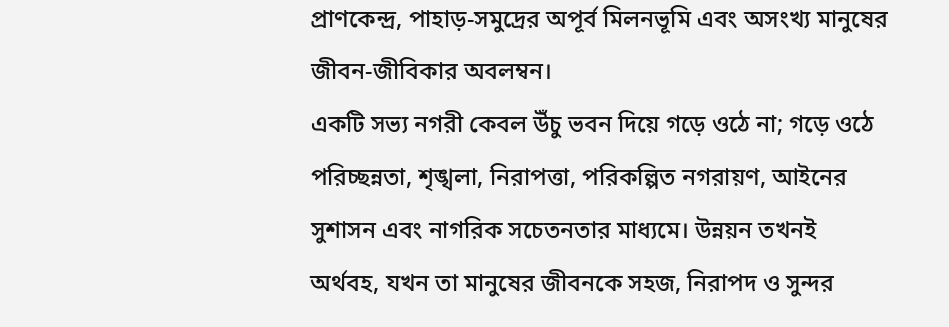প্রাণকেন্দ্র, পাহাড়-সমুদ্রের অপূর্ব মিলনভূমি এবং অসংখ্য মানুষের জীবন-জীবিকার অবলম্বন।
একটি সভ্য নগরী কেবল উঁচু ভবন দিয়ে গড়ে ওঠে না; গড়ে ওঠে পরিচ্ছন্নতা, শৃঙ্খলা, নিরাপত্তা, পরিকল্পিত নগরায়ণ, আইনের সুশাসন এবং নাগরিক সচেতনতার মাধ্যমে। উন্নয়ন তখনই অর্থবহ, যখন তা মানুষের জীবনকে সহজ, নিরাপদ ও সুন্দর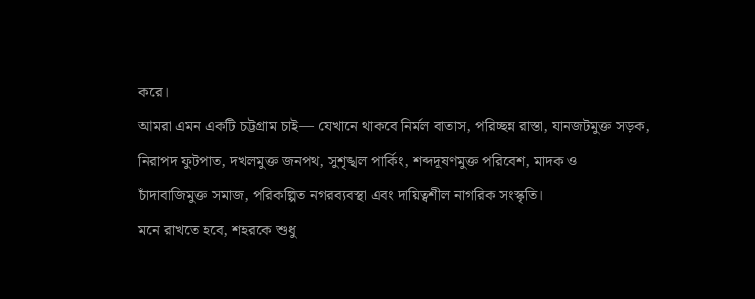করে।
আমরা এমন একটি চট্টগ্রাম চাই— যেখানে থাকবে নির্মল বাতাস, পরিচ্ছন্ন রাস্তা, যানজটমুক্ত সড়ক, নিরাপদ ফুটপাত, দখলমুক্ত জনপথ, সুশৃঙ্খল পার্কিং, শব্দদূষণমুক্ত পরিবেশ, মাদক ও চাঁদাবাজিমুক্ত সমাজ, পরিকল্পিত নগরব্যবস্থা এবং দায়িত্বশীল নাগরিক সংস্কৃতি।
মনে রাখতে হবে, শহরকে শুধু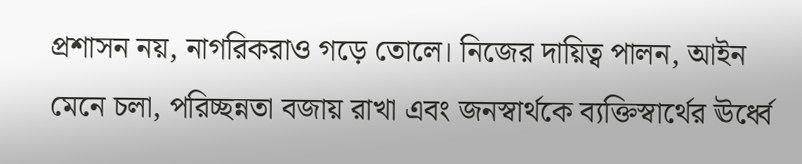প্রশাসন নয়, নাগরিকরাও গড়ে তোলে। নিজের দায়িত্ব পালন, আইন মেনে চলা, পরিচ্ছন্নতা বজায় রাখা এবং জনস্বার্থকে ব্যক্তিস্বার্থের ঊর্ধ্বে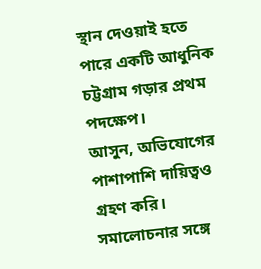স্থান দেওয়াই হতে পারে একটি আধুনিক চট্টগ্রাম গড়ার প্রথম পদক্ষেপ।
আসুন, অভিযোগের পাশাপাশি দায়িত্বও গ্রহণ করি। সমালোচনার সঙ্গে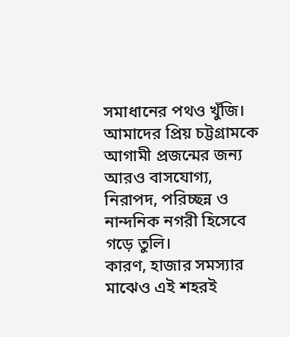সমাধানের পথও খুঁজি। আমাদের প্রিয় চট্টগ্রামকে আগামী প্রজন্মের জন্য আরও বাসযোগ্য, নিরাপদ, পরিচ্ছন্ন ও নান্দনিক নগরী হিসেবে গড়ে তুলি।
কারণ, হাজার সমস্যার মাঝেও এই শহরই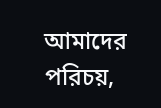আমাদের পরিচয়,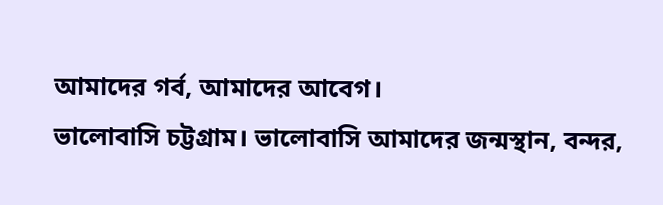আমাদের গর্ব, আমাদের আবেগ।
ভালোবাসি চট্টগ্রাম। ভালোবাসি আমাদের জন্মস্থান, বন্দর,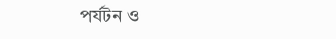পর্যটন ও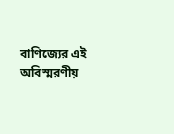বাণিজ্যের এই অবিস্মরণীয়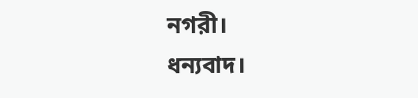নগরী।
ধন্যবাদ।